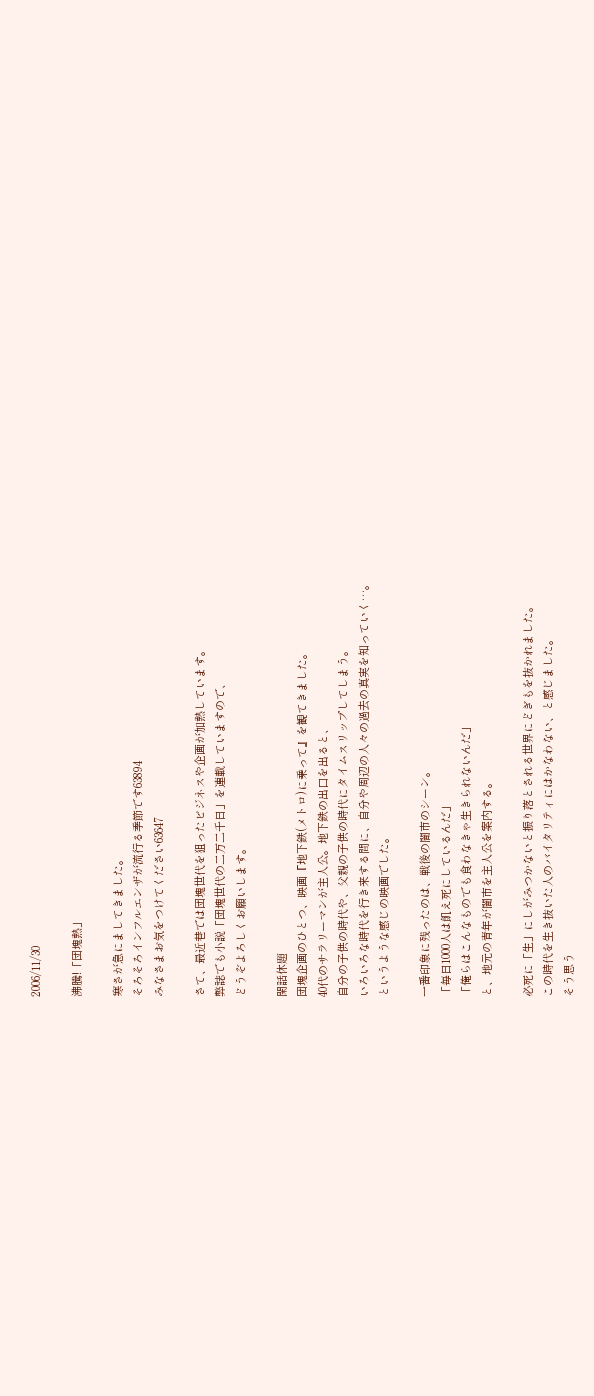2006/11/30

沸騰!「団塊熱」

寒さが急にましてきました。
そろそろインフルエンザが流行る季節です63894
みなさまお気をつけてください63647

さて、最近巷では団塊世代を狙ったビジネスや企画が加熱しています。
弊誌でも小説「団塊世代の二万二千日」を連載していますので、
どうぞよろしくお願いします。

閑話休題
団塊企画のひとつ、映画『地下鉄(メトロ)に乗って』を観てきました。
40代のサラリーマンが主人公。地下鉄の出口を出ると、
自分の子供の時代や、父親の子供の時代にタイムスリップしてしまう。
いろいろな時代を行き来する間に、自分や周辺の人々の過去の真実を知っていく…。
というような感じの映画でした。

一番印象に残ったのは、戦後の闇市のシーン。
「毎日1000人は飢え死にしているんだ」
「俺らはこんなものでも食わなきゃ生きられないんだ」
と、地元の青年が闇市を主人公を案内する。

必死に「生」にしがみつかないと振り落とされる世界にどぎもを抜かれました。
この時代を生き抜いた人のバイタリティにはかなわない、と感じました。
そう思う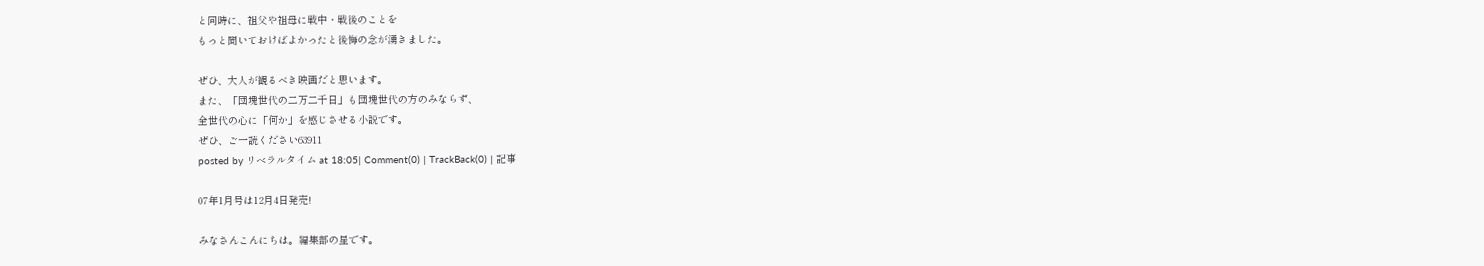と同時に、祖父や祖母に戦中・戦後のことを
もっと聞いておけばよかったと後悔の念が湧きました。

ぜひ、大人が観るべき映画だと思います。
また、「団塊世代の二万二千日」も団塊世代の方のみならず、
全世代の心に「何か」を感じさせる小説です。
ぜひ、ご一読ください63911
posted by リベラルタイム at 18:05| Comment(0) | TrackBack(0) | 記事

07年1月号は12月4日発売!

みなさんこんにちは。編集部の星です。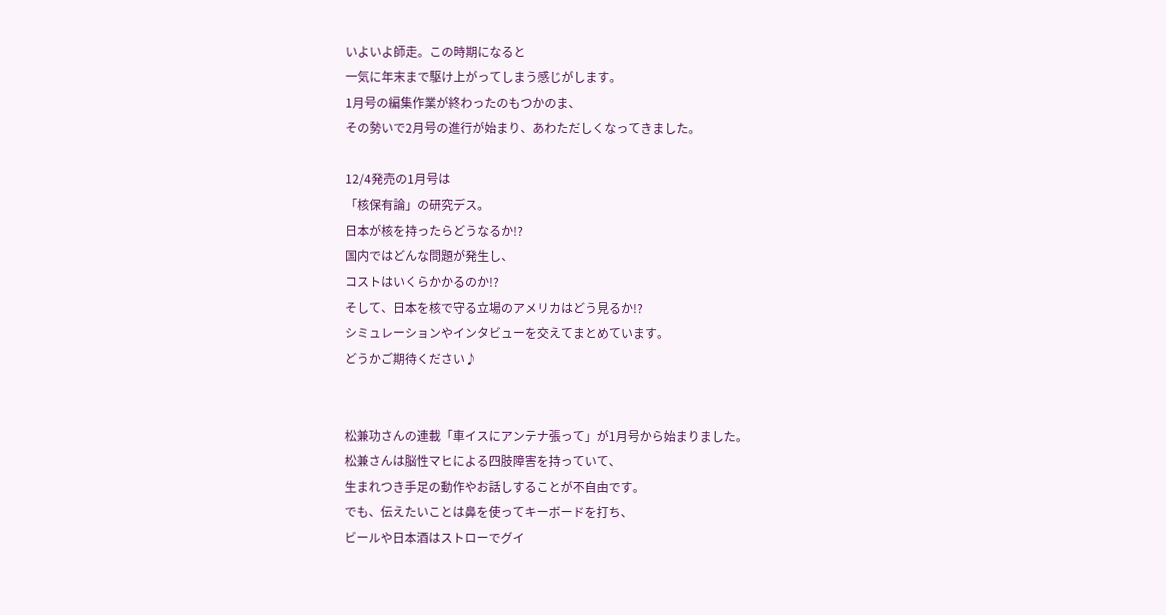いよいよ師走。この時期になると
一気に年末まで駆け上がってしまう感じがします。
1月号の編集作業が終わったのもつかのま、
その勢いで2月号の進行が始まり、あわただしくなってきました。

12/4発売の1月号は
「核保有論」の研究デス。
日本が核を持ったらどうなるか!?
国内ではどんな問題が発生し、
コストはいくらかかるのか!?
そして、日本を核で守る立場のアメリカはどう見るか!?
シミュレーションやインタビューを交えてまとめています。
どうかご期待ください♪


松兼功さんの連載「車イスにアンテナ張って」が1月号から始まりました。
松兼さんは脳性マヒによる四肢障害を持っていて、
生まれつき手足の動作やお話しすることが不自由です。
でも、伝えたいことは鼻を使ってキーボードを打ち、
ビールや日本酒はストローでグイ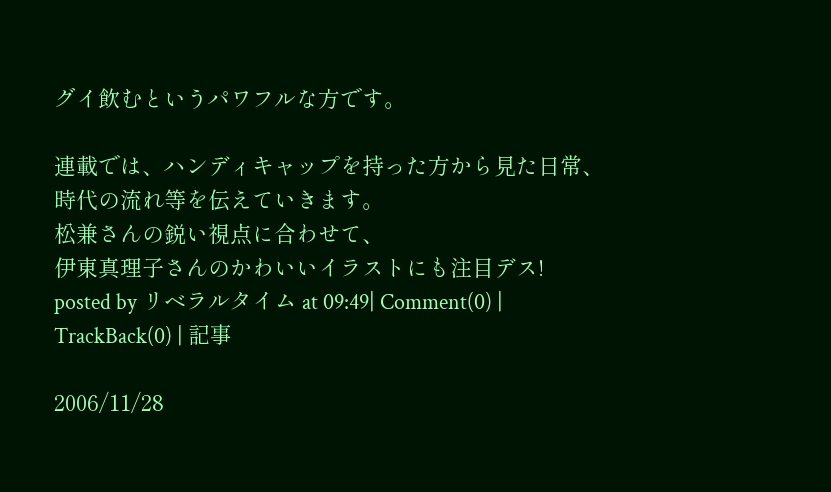グイ飲むというパワフルな方です。

連載では、ハンディキャップを持った方から見た日常、
時代の流れ等を伝えていきます。
松兼さんの鋭い視点に合わせて、
伊東真理子さんのかわいいイラストにも注目デス!
posted by リベラルタイム at 09:49| Comment(0) | TrackBack(0) | 記事

2006/11/28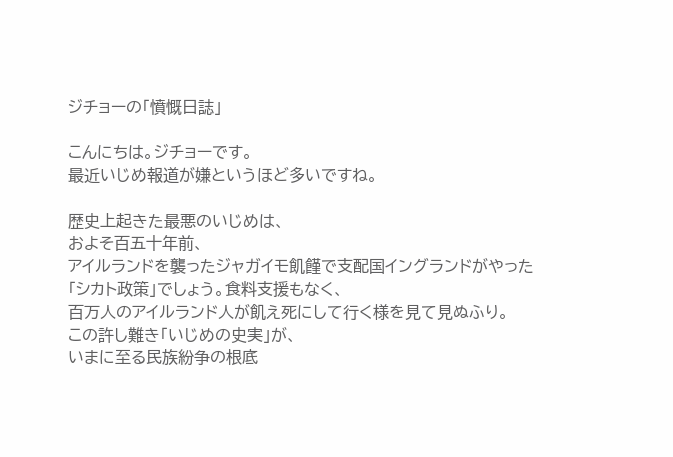ジチョーの「憤慨日誌」

こんにちは。ジチョーです。
最近いじめ報道が嫌というほど多いですね。

歴史上起きた最悪のいじめは、
およそ百五十年前、
アイルランドを襲ったジャガイモ飢饉で支配国イングランドがやった
「シカト政策」でしょう。食料支援もなく、
百万人のアイルランド人が飢え死にして行く様を見て見ぬふり。
この許し難き「いじめの史実」が、
いまに至る民族紛争の根底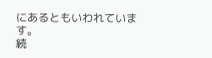にあるともいわれています。
続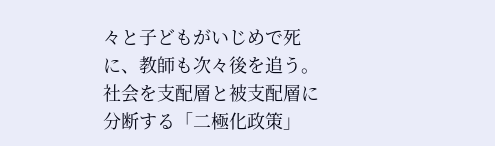々と子どもがいじめで死に、教師も次々後を追う。
社会を支配層と被支配層に分断する「二極化政策」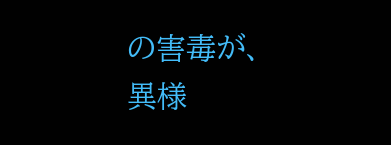の害毒が、
異様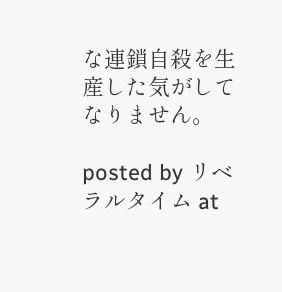な連鎖自殺を生産した気がしてなりません。

posted by リベラルタイム at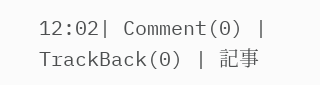12:02| Comment(0) | TrackBack(0) | 記事